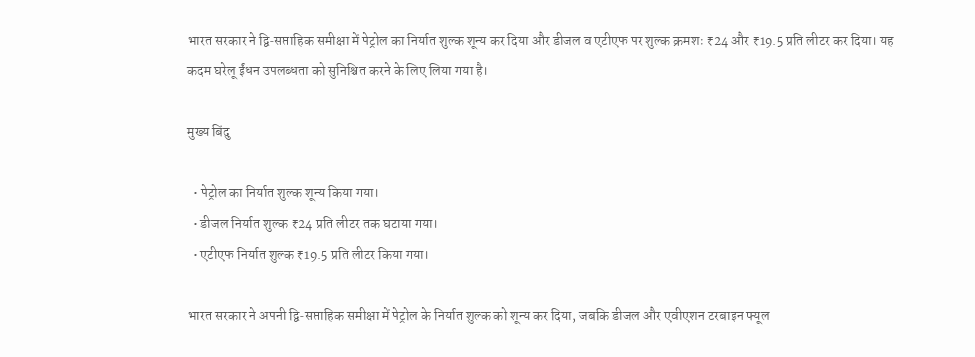भारत सरकार ने द्वि‑सप्ताहिक समीक्षा में पेट्रोल का निर्यात शुल्क शून्य कर दिया और डीजल व एटीएफ पर शुल्क क्रमशः ₹24 और ₹19.5 प्रति लीटर कर दिया। यह कदम घरेलू ईंधन उपलब्धता को सुनिश्चित करने के लिए लिया गया है।

मुख्य बिंदु

  • पेट्रोल का निर्यात शुल्क शून्य किया गया।
  • डीजल निर्यात शुल्क ₹24 प्रति लीटर तक घटाया गया।
  • एटीएफ निर्यात शुल्क ₹19.5 प्रति लीटर किया गया।

भारत सरकार ने अपनी द्वि‑सप्ताहिक समीक्षा में पेट्रोल के निर्यात शुल्क को शून्य कर दिया, जबकि डीजल और एवीएशन टरबाइन फ्यूल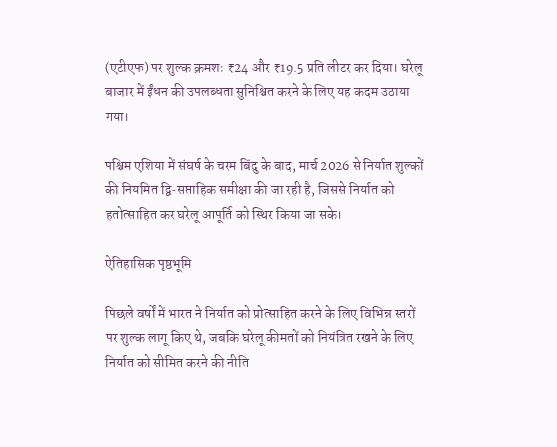(एटीएफ) पर शुल्क क्रमशः ₹24 और ₹19.5 प्रति लीटर कर दिया। घरेलू बाजार में ईंधन की उपलब्धता सुनिश्चित करने के लिए यह कदम उठाया गया।

पश्चिम एशिया में संघर्ष के चरम बिंदु के बाद, मार्च 2026 से निर्यात शुल्कों की नियमित द्वि‑सप्ताहिक समीक्षा की जा रही है, जिससे निर्यात को हतोत्साहित कर घरेलू आपूर्ति को स्थिर किया जा सके।

ऐतिहासिक पृष्ठभूमि

पिछले वर्षों में भारत ने निर्यात को प्रोत्साहित करने के लिए विभिन्न स्तरों पर शुल्क लागू किए थे, जबकि घरेलू कीमतों को नियंत्रित रखने के लिए निर्यात को सीमित करने की नीति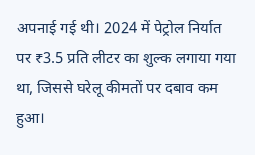अपनाई गई थी। 2024 में पेट्रोल निर्यात पर ₹3.5 प्रति लीटर का शुल्क लगाया गया था, जिससे घरेलू कीमतों पर दबाव कम हुआ।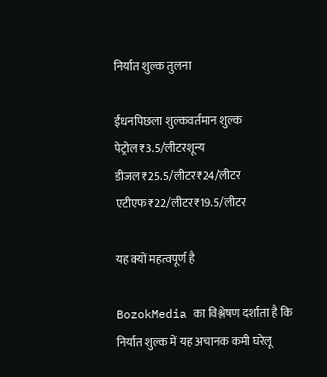निर्यात शुल्क तुलना

ईंधनपिछला शुल्कवर्तमान शुल्क
पेट्रोल₹3.5/लीटरशून्य
डीजल₹25.5/लीटर₹24/लीटर
एटीएफ₹22/लीटर₹19.5/लीटर

यह क्यों महत्वपूर्ण है

BozokMedia का विश्लेषण दर्शाता है कि निर्यात शुल्क में यह अचानक कमी घरेलू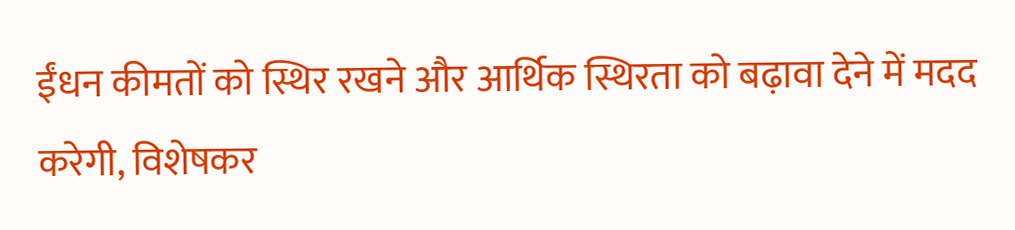ईंधन कीमतों को स्थिर रखने और आर्थिक स्थिरता को बढ़ावा देने में मदद करेगी, विशेषकर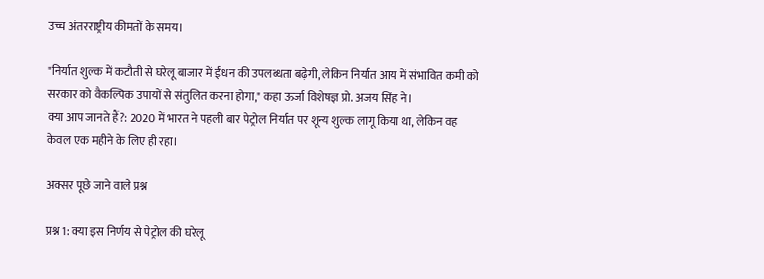उच्च अंतरराष्ट्रीय कीमतों के समय।

"निर्यात शुल्क में कटौती से घरेलू बाजार में ईंधन की उपलब्धता बढ़ेगी, लेकिन निर्यात आय में संभावित कमी को सरकार को वैकल्पिक उपायों से संतुलित करना होगा," कहा ऊर्जा विशेषज्ञ प्रो. अजय सिंह ने।
क्या आप जानते हैं?: 2020 में भारत ने पहली बार पेट्रोल निर्यात पर शून्य शुल्क लागू किया था, लेकिन वह केवल एक महीने के लिए ही रहा।

अक्सर पूछे जाने वाले प्रश्न

प्रश्न 1: क्या इस निर्णय से पेट्रोल की घरेलू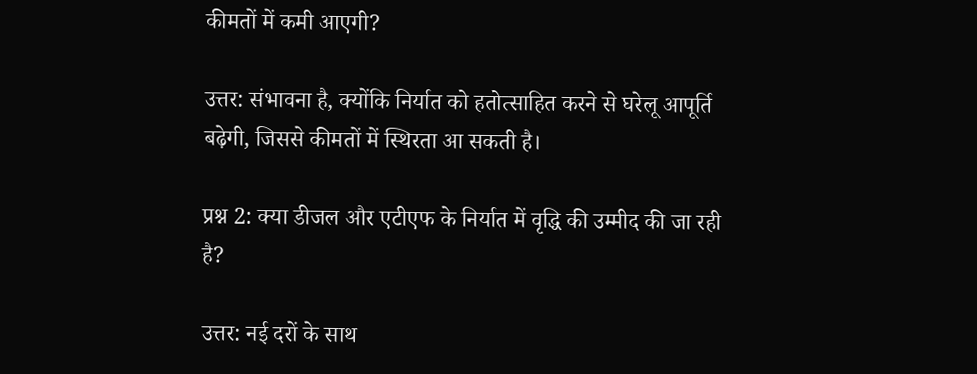कीमतों में कमी आएगी?

उत्तर: संभावना है, क्योंकि निर्यात को हतोत्साहित करने से घरेलू आपूर्ति बढ़ेगी, जिससे कीमतों में स्थिरता आ सकती है।

प्रश्न 2: क्या डीजल और एटीएफ के निर्यात में वृद्धि की उम्मीद की जा रही है?

उत्तर: नई दरों के साथ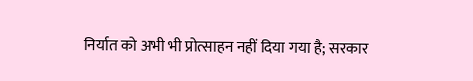निर्यात को अभी भी प्रोत्साहन नहीं दिया गया है; सरकार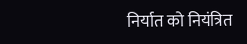निर्यात को नियंत्रित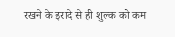रखने के इरादे से ही शुल्क को कम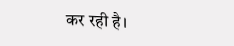कर रही है।